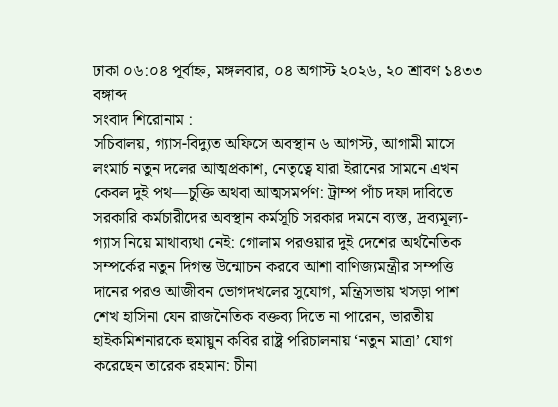ঢাকা ০৬:০৪ পূর্বাহ্ন, মঙ্গলবার, ০৪ অগাস্ট ২০২৬, ২০ শ্রাবণ ১৪৩৩ বঙ্গাব্দ
সংবাদ শিরোনাম :
সচিবালয়, গ্যাস-বিদ্যুত অফিসে অবস্থান ৬ আগস্ট, আগামী মাসে লংমার্চ নতুন দলের আত্মপ্রকাশ, নেতৃত্বে যারা ইরানের সামনে এখন কেবল দুই পথ—চুক্তি অথবা আত্মসমর্পণ: ট্রাম্প পাঁচ দফা দাবিতে সরকারি কর্মচারীদের অবস্থান কর্মসূচি সরকার দমনে ব্যস্ত, দ্রব্যমূল্য-গ্যাস নিয়ে মাথাব্যথা নেই: গোলাম পরওয়ার দুই দেশের অর্থনৈতিক সম্পর্কের নতুন দিগন্ত উন্মোচন করবে আশা বাণিজ্যমন্ত্রীর সম্পত্তি দানের পরও আজীবন ভোগদখলের সুযোগ, মন্ত্রিসভায় খসড়া পাশ শেখ হাসিনা যেন রাজনৈতিক বক্তব্য দিতে না পারেন, ভারতীয় হাইকমিশনারকে হুমায়ুন কবির রাষ্ট্র পরিচালনায় ‘নতুন মাত্রা’ যোগ করেছেন তারেক রহমান: চীনা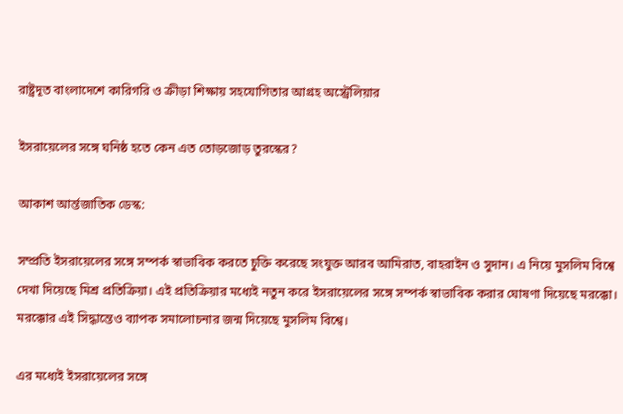রাষ্ট্রদূত বাংলাদেশে কারিগরি ও ক্রীড়া শিক্ষায় সহযোগিতার আগ্রহ অস্ট্রেলিয়ার

ইসরায়েলের সঙ্গে ঘনিষ্ঠ হতে কেন এত তোড়জোড় তুরস্কের?

আকাশ আর্ন্তজাতিক ডেস্ক:

সম্প্রতি ইসরায়েলের সঙ্গে সম্পর্ক স্বাভাবিক করতে চুক্তি করেছে সংযুক্ত আরব আমিরাত, বাহরাইন ও সুদান। এ নিয়ে মুসলিম বিশ্বে দেখা দিয়েছে মিশ্র প্রতিক্রিয়া। এই প্রতিক্রিয়ার মধ্যেই নতুন করে ইসরায়েলের সঙ্গে সম্পর্ক স্বাভাবিক করার ঘোষণা দিয়েছে মরক্কো। মরক্কোর এই সিদ্ধান্তেও ব্যাপক সমালোচনার জন্ম দিয়েছে মুসলিম বিশ্বে।

এর মধ্যেই ইসরায়েলের সঙ্গে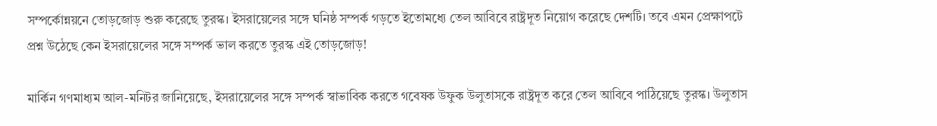সম্পর্কোন্নয়নে তোড়জোড় শুরু করেছে তুরস্ক। ইসরায়েলের সঙ্গে ঘনিষ্ঠ সম্পর্ক গড়তে ইতোমধ্যে তেল আবিবে রাষ্ট্রদূত নিয়োগ করেছে দেশটি। তবে এমন প্রেক্ষাপটে প্রশ্ন উঠেছে কেন ইসরায়েলের সঙ্গে সম্পর্ক ভাল করতে তুরস্ক এই তোড়জোড়!

মার্কিন গণমাধ্যম আল-মনিটর জানিয়েছে, ইসরায়েলের সঙ্গে সম্পর্ক স্বাভাবিক করতে গবেষক উফুক উলুতাসকে রাষ্ট্রদূত করে তেল আবিবে পাঠিয়েছে তুরস্ক। উলুতাস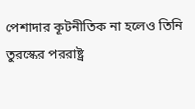পেশাদার কূটনীতিক না হলেও তিনি তুরস্কের পররাষ্ট্র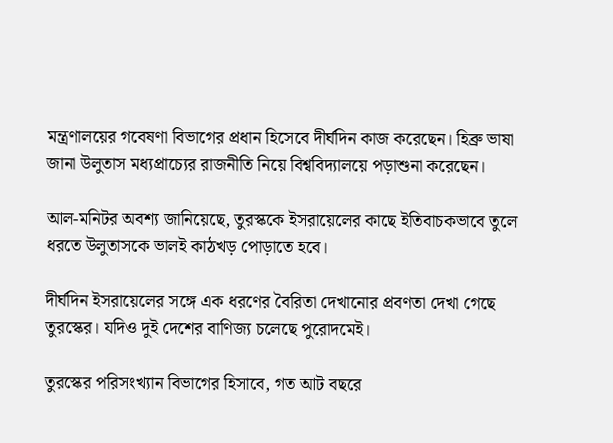মন্ত্রণালয়ের গবেষণা বিভাগের প্রধান হিসেবে দীর্ঘদিন কাজ করেছেন। হিব্রু ভাষা জানা উলুতাস মধ্যপ্রাচ্যের রাজনীতি নিয়ে বিশ্ববিদ্যালয়ে পড়াশুনা করেছেন।

আল-মনিটর অবশ্য জানিয়েছে, তুরস্ককে ইসরায়েলের কাছে ইতিবাচকভাবে তুলে ধরতে উলুতাসকে ভালই কাঠখড় পোড়াতে হবে।

দীর্ঘদিন ইসরায়েলের সঙ্গে এক ধরণের বৈরিতা দেখানোর প্রবণতা দেখা গেছে তুরস্কের। যদিও দুই দেশের বাণিজ্য চলেছে পুরোদমেই।

তুরস্কের পরিসংখ্যান বিভাগের হিসাবে, গত আট বছরে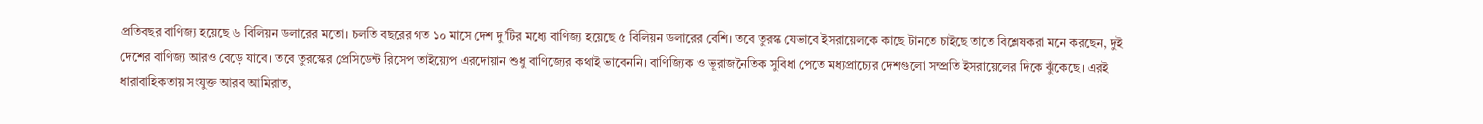প্রতিবছর বাণিজ্য হয়েছে ৬ বিলিয়ন ডলারের মতো। চলতি বছরের গত ১০ মাসে দেশ দু’টির মধ্যে বাণিজ্য হয়েছে ৫ বিলিয়ন ডলারের বেশি। তবে তুরস্ক যেভাবে ইসরায়েলকে কাছে টানতে চাইছে তাতে বিশ্লেষকরা মনে করছেন, দুই দেশের বাণিজ্য আরও বেড়ে যাবে। তবে তুরস্কের প্রেসিডেন্ট রিসেপ তাইয়্যেপ এরদোয়ান শুধু বাণিজ্যের কথাই ভাবেননি। বাণিজ্যিক ও ভূরাজনৈতিক সুবিধা পেতে মধ্যপ্রাচ্যের দেশগুলো সম্প্রতি ইসরায়েলের দিকে ঝুঁকেছে। এরই ধারাবাহিকতায় সংযুক্ত আরব আমিরাত,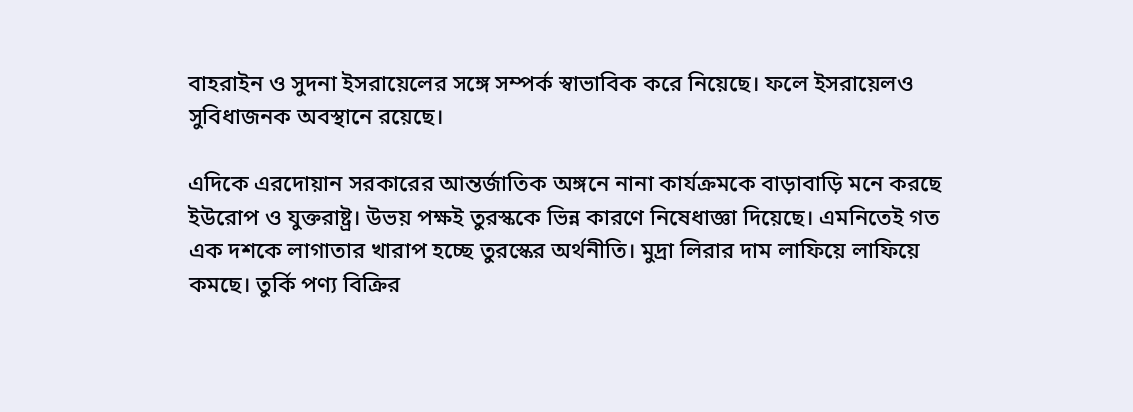বাহরাইন ও সুদনা ইসরায়েলের সঙ্গে সম্পর্ক স্বাভাবিক করে নিয়েছে। ফলে ইসরায়েলও সুবিধাজনক অবস্থানে রয়েছে।

এদিকে এরদোয়ান সরকারের আন্তর্জাতিক অঙ্গনে নানা কার্যক্রমকে বাড়াবাড়ি মনে করছে ইউরোপ ও যুক্তরাষ্ট্র। উভয় পক্ষই তুরস্ককে ভিন্ন কারণে নিষেধাজ্ঞা দিয়েছে। এমনিতেই গত এক দশকে লাগাতার খারাপ হচ্ছে তুরস্কের অর্থনীতি। মুদ্রা লিরার দাম লাফিয়ে লাফিয়ে কমছে। তুর্কি পণ্য বিক্রির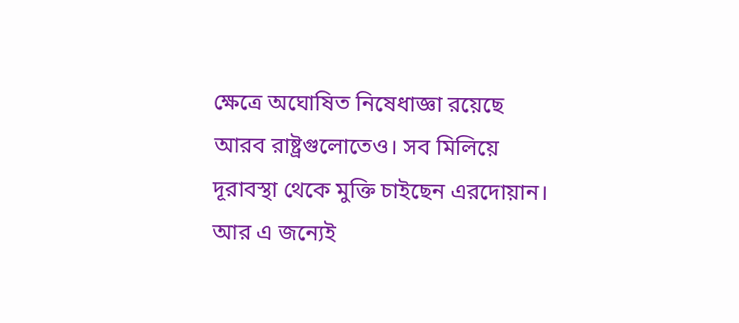ক্ষেত্রে অঘোষিত নিষেধাজ্ঞা রয়েছে আরব রাষ্ট্রগুলোতেও। সব মিলিয়ে দূরাবস্থা থেকে মুক্তি চাইছেন এরদোয়ান। আর এ জন্যেই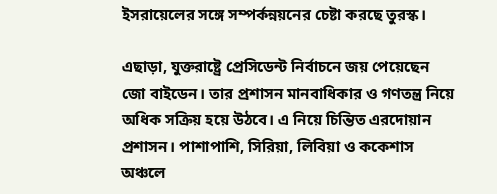ইসরায়েলের সঙ্গে সম্পর্কন্নয়নের চেষ্টা করছে তুরস্ক।

এছাড়া, যুক্তরাষ্ট্রে প্রেসিডেন্ট নির্বাচনে জয় পেয়েছেন জো বাইডেন। তার প্রশাসন মানবাধিকার ও গণতন্ত্র নিয়ে অধিক সক্রিয় হয়ে উঠবে। এ নিয়ে চিন্তিত এরদোয়ান প্রশাসন। পাশাপাশি, সিরিয়া, লিবিয়া ও ককেশাস অঞ্চলে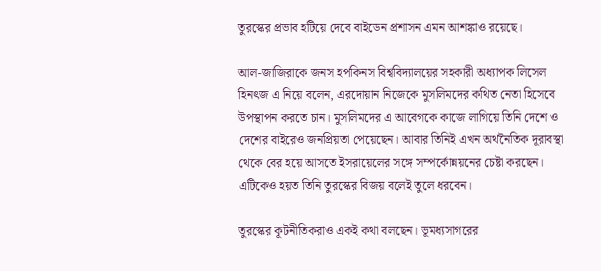তুরস্কের প্রভাব হটিয়ে দেবে বাইডেন প্রশাসন এমন আশঙ্কাও রয়েছে।

আল-জাজিরাকে জনস হপকিনস বিশ্ববিদ্যালয়ের সহকারী অধ্যাপক লিসেল হিনৎজ এ নিয়ে বলেন, এরদোয়ান নিজেকে মুসলিমদের কথিত নেতা হিসেবে উপস্থাপন করতে চান। মুসলিমদের এ আবেগকে কাজে লাগিয়ে তিনি দেশে ও দেশের বাইরেও জনপ্রিয়তা পেয়েছেন। আবার তিনিই এখন অর্থনৈতিক দূরাবস্থা থেকে বের হয়ে আসতে ইসরায়েলের সঙ্গে সম্পর্কোন্নয়নের চেষ্টা করছেন। এটিকেও হয়ত তিনি তুরস্কের বিজয় বলেই তুলে ধরবেন।

তুরস্কের কূটনীতিকরাও একই কথা বলছেন। ভূমধ্যসাগরের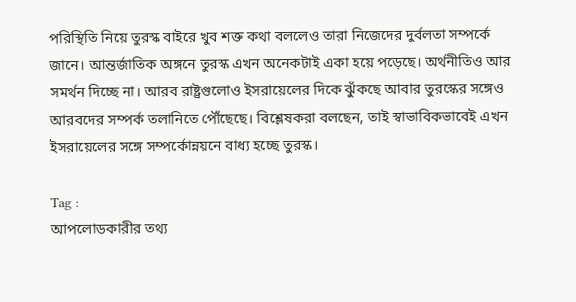পরিস্থিতি নিয়ে তুরস্ক বাইরে খুব শক্ত কথা বললেও তারা নিজেদের দুর্বলতা সম্পর্কে জানে। আন্তর্জাতিক অঙ্গনে তুরস্ক এখন অনেকটাই একা হয়ে পড়েছে। অর্থনীতিও আর সমর্থন দিচ্ছে না। আরব রাষ্ট্রগুলোও ইসরায়েলের দিকে ঝুঁকছে আবার তুরস্কের সঙ্গেও আরবদের সম্পর্ক তলানিতে পৌঁছেছে। বিশ্লেষকরা বলছেন, তাই স্বাভাবিকভাবেই এখন ইসরায়েলের সঙ্গে সম্পর্কোন্নয়নে বাধ্য হচ্ছে তুরস্ক।

Tag :
আপলোডকারীর তথ্য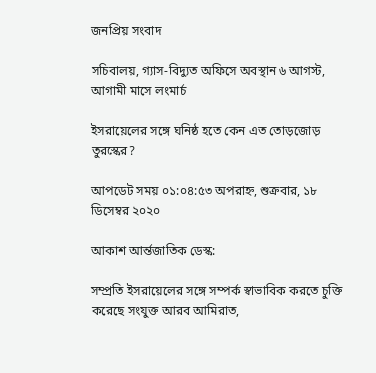জনপ্রিয় সংবাদ

সচিবালয়, গ্যাস-বিদ্যুত অফিসে অবস্থান ৬ আগস্ট, আগামী মাসে লংমার্চ

ইসরায়েলের সঙ্গে ঘনিষ্ঠ হতে কেন এত তোড়জোড় তুরস্কের?

আপডেট সময় ০১:০৪:৫৩ অপরাহ্ন, শুক্রবার, ১৮ ডিসেম্বর ২০২০

আকাশ আর্ন্তজাতিক ডেস্ক:

সম্প্রতি ইসরায়েলের সঙ্গে সম্পর্ক স্বাভাবিক করতে চুক্তি করেছে সংযুক্ত আরব আমিরাত,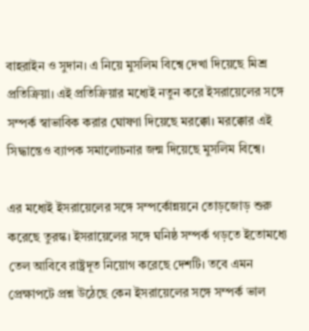বাহরাইন ও সুদান। এ নিয়ে মুসলিম বিশ্বে দেখা দিয়েছে মিশ্র প্রতিক্রিয়া। এই প্রতিক্রিয়ার মধ্যেই নতুন করে ইসরায়েলের সঙ্গে সম্পর্ক স্বাভাবিক করার ঘোষণা দিয়েছে মরক্কো। মরক্কোর এই সিদ্ধান্তেও ব্যাপক সমালোচনার জন্ম দিয়েছে মুসলিম বিশ্বে।

এর মধ্যেই ইসরায়েলের সঙ্গে সম্পর্কোন্নয়নে তোড়জোড় শুরু করেছে তুরস্ক। ইসরায়েলের সঙ্গে ঘনিষ্ঠ সম্পর্ক গড়তে ইতোমধ্যে তেল আবিবে রাষ্ট্রদূত নিয়োগ করেছে দেশটি। তবে এমন প্রেক্ষাপটে প্রশ্ন উঠেছে কেন ইসরায়েলের সঙ্গে সম্পর্ক ভাল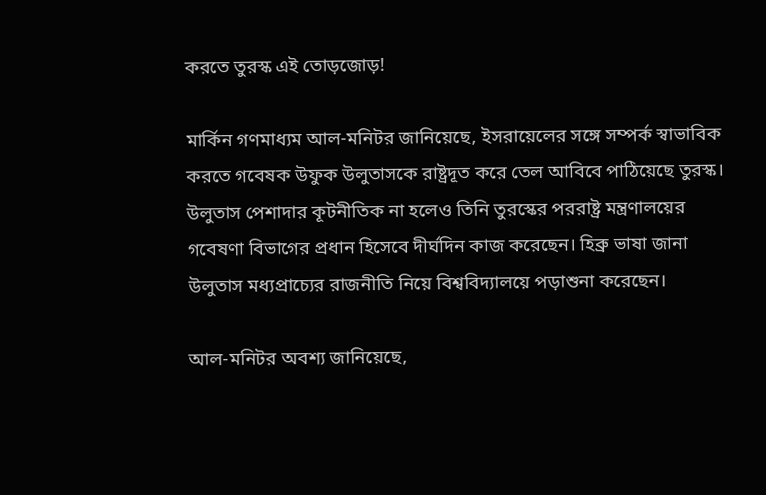করতে তুরস্ক এই তোড়জোড়!

মার্কিন গণমাধ্যম আল-মনিটর জানিয়েছে, ইসরায়েলের সঙ্গে সম্পর্ক স্বাভাবিক করতে গবেষক উফুক উলুতাসকে রাষ্ট্রদূত করে তেল আবিবে পাঠিয়েছে তুরস্ক। উলুতাস পেশাদার কূটনীতিক না হলেও তিনি তুরস্কের পররাষ্ট্র মন্ত্রণালয়ের গবেষণা বিভাগের প্রধান হিসেবে দীর্ঘদিন কাজ করেছেন। হিব্রু ভাষা জানা উলুতাস মধ্যপ্রাচ্যের রাজনীতি নিয়ে বিশ্ববিদ্যালয়ে পড়াশুনা করেছেন।

আল-মনিটর অবশ্য জানিয়েছে,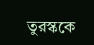তুরস্ককে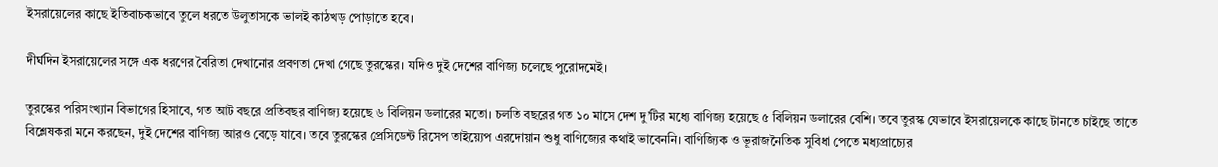ইসরায়েলের কাছে ইতিবাচকভাবে তুলে ধরতে উলুতাসকে ভালই কাঠখড় পোড়াতে হবে।

দীর্ঘদিন ইসরায়েলের সঙ্গে এক ধরণের বৈরিতা দেখানোর প্রবণতা দেখা গেছে তুরস্কের। যদিও দুই দেশের বাণিজ্য চলেছে পুরোদমেই।

তুরস্কের পরিসংখ্যান বিভাগের হিসাবে, গত আট বছরে প্রতিবছর বাণিজ্য হয়েছে ৬ বিলিয়ন ডলারের মতো। চলতি বছরের গত ১০ মাসে দেশ দু’টির মধ্যে বাণিজ্য হয়েছে ৫ বিলিয়ন ডলারের বেশি। তবে তুরস্ক যেভাবে ইসরায়েলকে কাছে টানতে চাইছে তাতে বিশ্লেষকরা মনে করছেন, দুই দেশের বাণিজ্য আরও বেড়ে যাবে। তবে তুরস্কের প্রেসিডেন্ট রিসেপ তাইয়্যেপ এরদোয়ান শুধু বাণিজ্যের কথাই ভাবেননি। বাণিজ্যিক ও ভূরাজনৈতিক সুবিধা পেতে মধ্যপ্রাচ্যের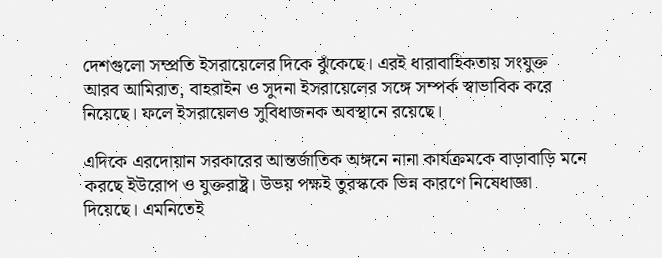দেশগুলো সম্প্রতি ইসরায়েলের দিকে ঝুঁকেছে। এরই ধারাবাহিকতায় সংযুক্ত আরব আমিরাত, বাহরাইন ও সুদনা ইসরায়েলের সঙ্গে সম্পর্ক স্বাভাবিক করে নিয়েছে। ফলে ইসরায়েলও সুবিধাজনক অবস্থানে রয়েছে।

এদিকে এরদোয়ান সরকারের আন্তর্জাতিক অঙ্গনে নানা কার্যক্রমকে বাড়াবাড়ি মনে করছে ইউরোপ ও যুক্তরাষ্ট্র। উভয় পক্ষই তুরস্ককে ভিন্ন কারণে নিষেধাজ্ঞা দিয়েছে। এমনিতেই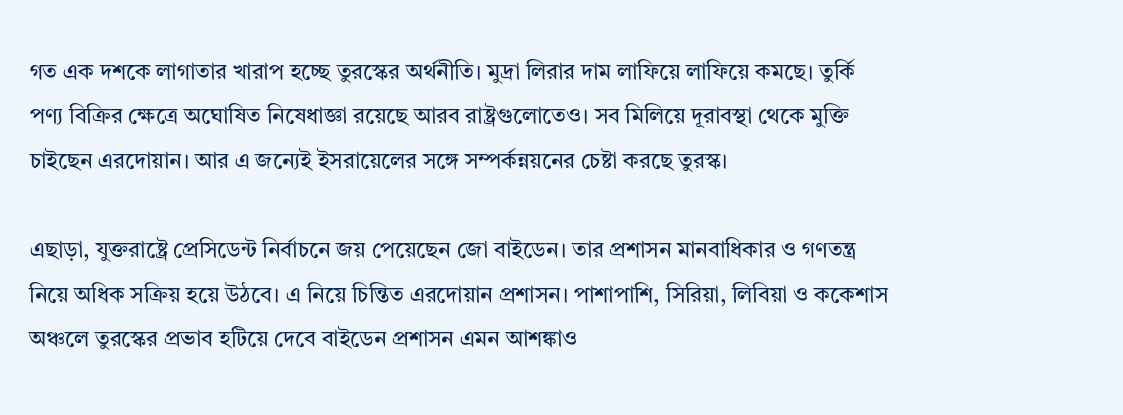গত এক দশকে লাগাতার খারাপ হচ্ছে তুরস্কের অর্থনীতি। মুদ্রা লিরার দাম লাফিয়ে লাফিয়ে কমছে। তুর্কি পণ্য বিক্রির ক্ষেত্রে অঘোষিত নিষেধাজ্ঞা রয়েছে আরব রাষ্ট্রগুলোতেও। সব মিলিয়ে দূরাবস্থা থেকে মুক্তি চাইছেন এরদোয়ান। আর এ জন্যেই ইসরায়েলের সঙ্গে সম্পর্কন্নয়নের চেষ্টা করছে তুরস্ক।

এছাড়া, যুক্তরাষ্ট্রে প্রেসিডেন্ট নির্বাচনে জয় পেয়েছেন জো বাইডেন। তার প্রশাসন মানবাধিকার ও গণতন্ত্র নিয়ে অধিক সক্রিয় হয়ে উঠবে। এ নিয়ে চিন্তিত এরদোয়ান প্রশাসন। পাশাপাশি, সিরিয়া, লিবিয়া ও ককেশাস অঞ্চলে তুরস্কের প্রভাব হটিয়ে দেবে বাইডেন প্রশাসন এমন আশঙ্কাও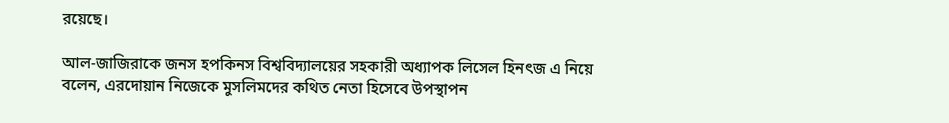রয়েছে।

আল-জাজিরাকে জনস হপকিনস বিশ্ববিদ্যালয়ের সহকারী অধ্যাপক লিসেল হিনৎজ এ নিয়ে বলেন, এরদোয়ান নিজেকে মুসলিমদের কথিত নেতা হিসেবে উপস্থাপন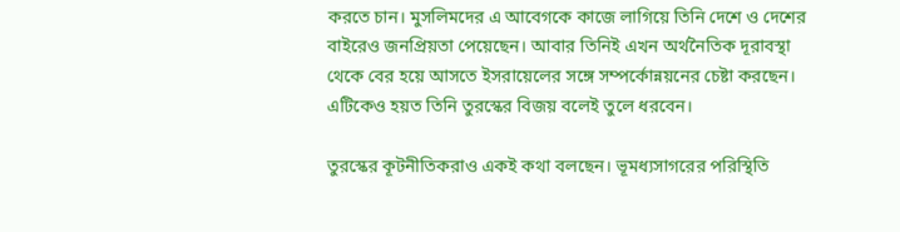করতে চান। মুসলিমদের এ আবেগকে কাজে লাগিয়ে তিনি দেশে ও দেশের বাইরেও জনপ্রিয়তা পেয়েছেন। আবার তিনিই এখন অর্থনৈতিক দূরাবস্থা থেকে বের হয়ে আসতে ইসরায়েলের সঙ্গে সম্পর্কোন্নয়নের চেষ্টা করছেন। এটিকেও হয়ত তিনি তুরস্কের বিজয় বলেই তুলে ধরবেন।

তুরস্কের কূটনীতিকরাও একই কথা বলছেন। ভূমধ্যসাগরের পরিস্থিতি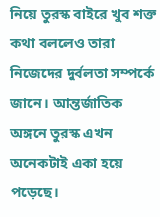নিয়ে তুরস্ক বাইরে খুব শক্ত কথা বললেও তারা নিজেদের দুর্বলতা সম্পর্কে জানে। আন্তর্জাতিক অঙ্গনে তুরস্ক এখন অনেকটাই একা হয়ে পড়েছে।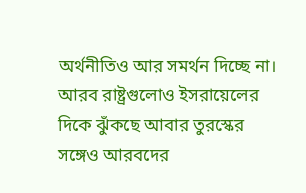অর্থনীতিও আর সমর্থন দিচ্ছে না। আরব রাষ্ট্রগুলোও ইসরায়েলের দিকে ঝুঁকছে আবার তুরস্কের সঙ্গেও আরবদের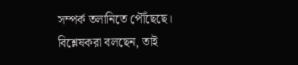সম্পর্ক তলানিতে পৌঁছেছে। বিশ্লেষকরা বলছেন, তাই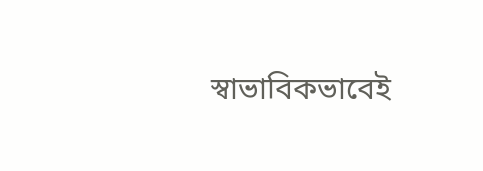স্বাভাবিকভাবেই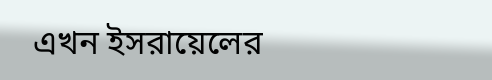এখন ইসরায়েলের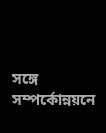সঙ্গে সম্পর্কোন্নয়নে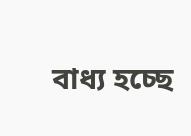বাধ্য হচ্ছে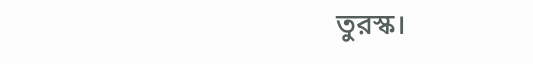তুরস্ক।